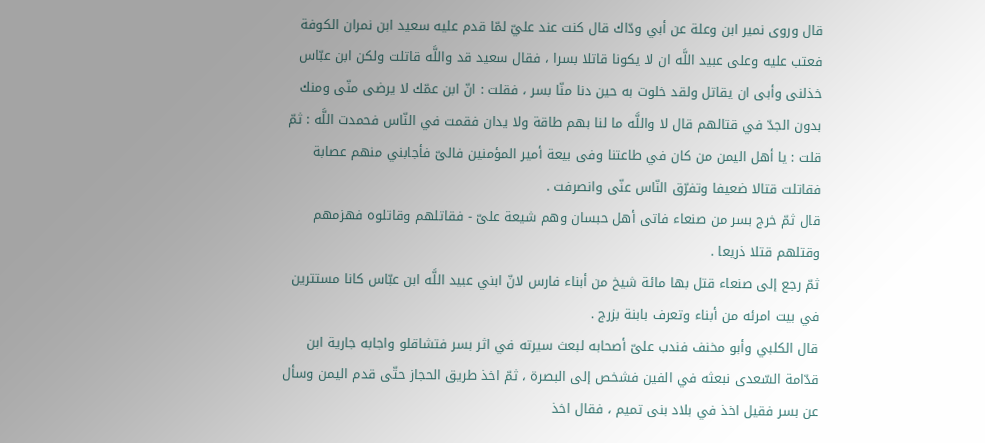قال وروى نمير ابن وعلة عن أبي ودّاك قال كنت عند عليّ لمّا قدم عليه سعيد ابن نمران الكوفة فعتب عليه وعلى عبيد اللَّه ان لا يكونا قاتلا بسرا ، فقال سعيد قد واللَّه قاتلت ولكن ابن عبّاس خذلنى وأبى ان يقاتل ولقد خلوت به حين دنا منّا بسر ، فقلت : انّ ابن عمّك لا يرضى منّى ومنك بدون الجدّ في قتالهم قال لا واللَّه ما لنا بهم طاقة ولا يدان فقمت في النّاس فحمدت اللَّه : ثمّ قلت : يا أهل اليمن من كان في طاعتنا وفى بيعة أمير المؤمنين فالىّ فأجابني منهم عصابة فقاتلت قتالا ضعيفا وتفرّق النّاس عنّى وانصرفت .
قال ثمّ خرج بسر من صنعاء فاتى أهل حبسان وهم شيعة علىّ - فقاتلهم وقاتلوه فهزمهم وقتلهم قتلا ذريعا .
ثمّ رجع إلى صنعاء قتل بها مائة شيخ من أبناء فارس لانّ ابني عبيد اللَّه ابن عبّاس كانا مستترين في بيت امرئه من أبناء وتعرف بابنة بزرج .
قال الكلبي وأبو مخنف فندب علىّ أصحابه لبعث سيرته في اثر بسر فتشاقلو واجابه جارية ابن قدّامة السّعدى نبعثه في الفين فشخص إلى البصرة ، ثمّ اخذ طريق الحجاز حتّى قدم اليمن وسأل عن بسر فقيل اخذ في بلاد بنى تميم ، فقال اخذ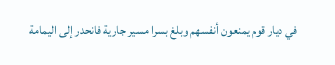في ديار قوم يمنعون أنفسهم وبلغ بسرا مسير جارية فانحدر إلى اليمامة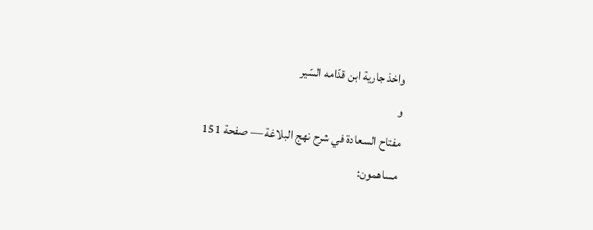واخذ جارية ابن قدّامه السّير
و
مفتاح السعادة في شرح نهج البلاغة — صفحة 151
مساهمون: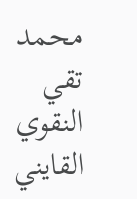محمد تقي النقوي القايني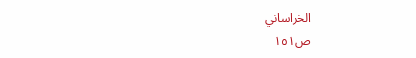الخراساني
ص١٥١